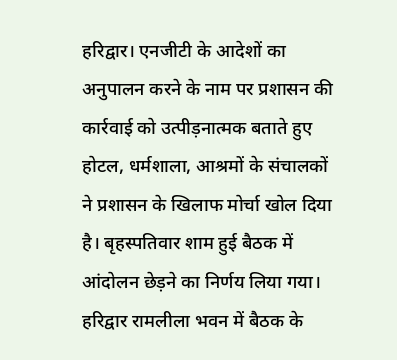हरिद्वार। एनजीटी के आदेशों का अनुपालन करने के नाम पर प्रशासन की कार्रवाई को उत्पीड़नात्मक बताते हुए होटल, धर्मशाला, आश्रमों के संचालकों ने प्रशासन के खिलाफ मोर्चा खोल दिया है। बृहस्पतिवार शाम हुई बैठक में आंदोलन छेड़ने का निर्णय लिया गया। हरिद्वार रामलीला भवन में बैठक के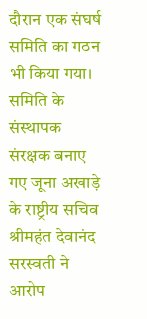दौरान एक संघर्ष समिति का गठन भी किया गया।
समिति के संस्थापक संरक्षक बनाए गए जूना अखाड़े के राष्ट्रीय सचिव श्रीमहंत देवानंद सरस्वती ने आरोप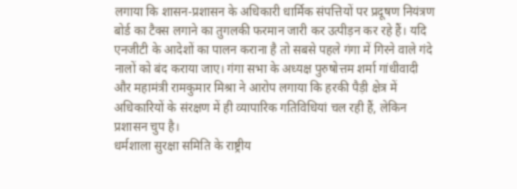लगाया कि शासन-प्रशासन के अधिकारी धार्मिक संपत्तियों पर प्रदूषण नियंत्रण बोर्ड का टैक्स लगाने का तुगलकी फरमान जारी कर उत्पीड़न कर रहे हैं। यदि एनजीटी के आदेशों का पालन कराना है तो सबसे पहले गंगा में गिरने वाले गंदे नालों को बंद कराया जाए। गंगा सभा के अध्यक्ष पुरुषोत्तम शर्मा गांधीवादी और महामंत्री रामकुमार मिश्रा ने आरोप लगाया कि हरकी पैड़ी क्षेत्र में अधिकारियों के संरक्षण में ही व्यापारिक गतिविधियां चल रही हैं, लेकिन प्रशासन चुप है।
धर्मशाला सुरक्षा समिति के राष्ट्रीय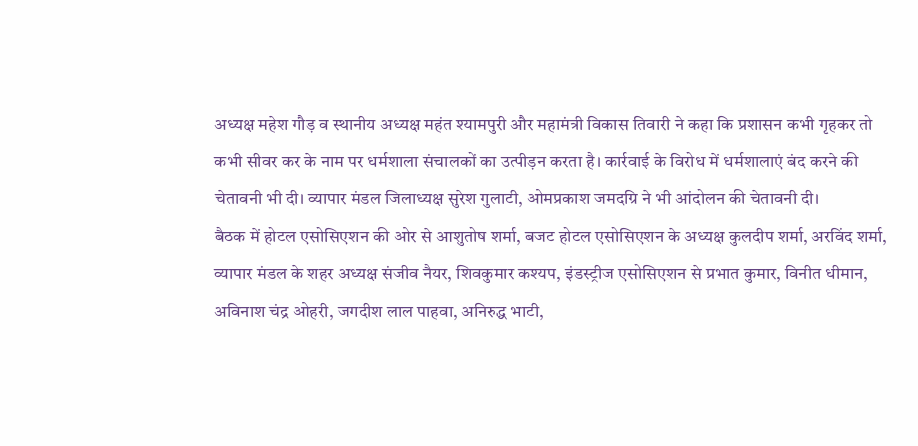अध्यक्ष महेश गौड़ व स्थानीय अध्यक्ष महंत श्यामपुरी और महामंत्री विकास तिवारी ने कहा कि प्रशासन कभी गृहकर तो कभी सीवर कर के नाम पर धर्मशाला संचालकों का उत्पीड़न करता है। कार्रवाई के विरोध में धर्मशालाएं बंद करने की चेतावनी भी दी। व्यापार मंडल जिलाध्यक्ष सुरेश गुलाटी, ओमप्रकाश जमदग्रि ने भी आंदोलन की चेतावनी दी।
बैठक में होटल एसोसिएशन की ओर से आशुतोष शर्मा, बजट होटल एसोसिएशन के अध्यक्ष कुलदीप शर्मा, अरविंद शर्मा, व्यापार मंडल के शहर अध्यक्ष संजीव नैयर, शिवकुमार कश्यप, इंडस्ट्रीज एसोसिएशन से प्रभात कुमार, विनीत धीमान, अविनाश चंद्र ओहरी, जगदीश लाल पाहवा, अनिरुद्ध भाटी,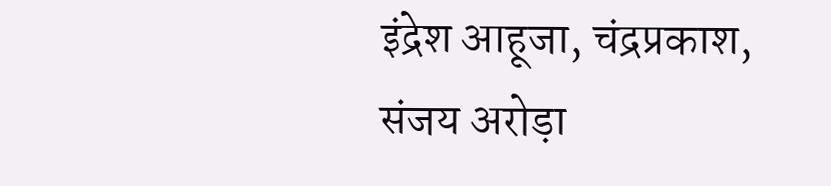इंद्रेश आहूजा, चंद्रप्रकाश, संजय अरोड़ा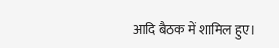आदि बैठक में शामिल हुए।